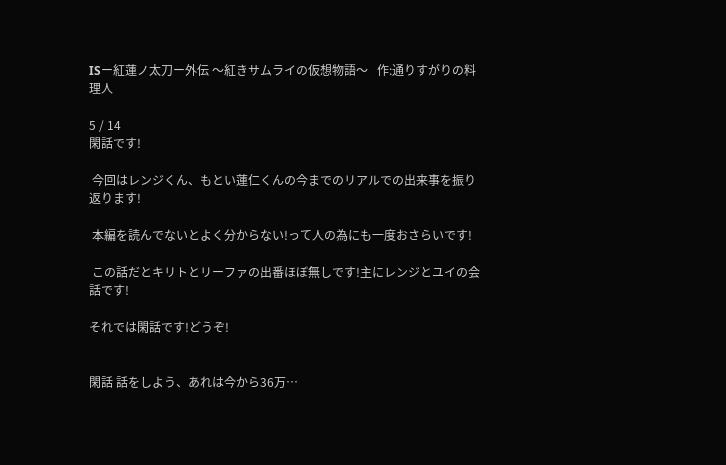ISー紅蓮ノ太刀ー外伝 〜紅きサムライの仮想物語〜   作:通りすがりの料理人

5 / 14
閑話です!

 今回はレンジくん、もとい蓮仁くんの今までのリアルでの出来事を振り返ります!

 本編を読んでないとよく分からない!って人の為にも一度おさらいです!

 この話だとキリトとリーファの出番ほぼ無しです!主にレンジとユイの会話です!

それでは閑話です!どうぞ!


閑話 話をしよう、あれは今から36万…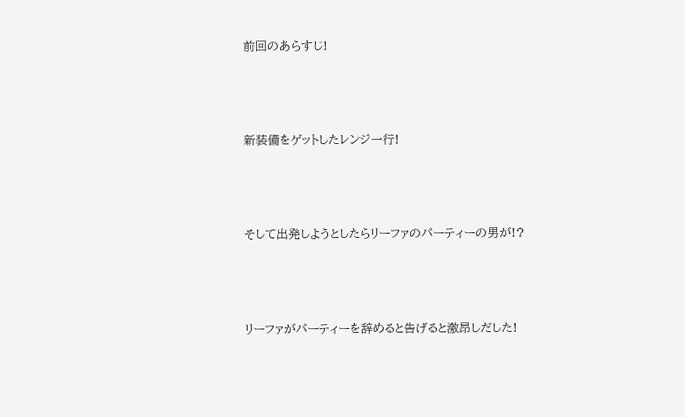前回のあらすじ!



新装備をゲットしたレンジ一行!



そして出発しようとしたらリーファのパーティーの男が!?



リーファがパーティーを辞めると告げると激昂しだした!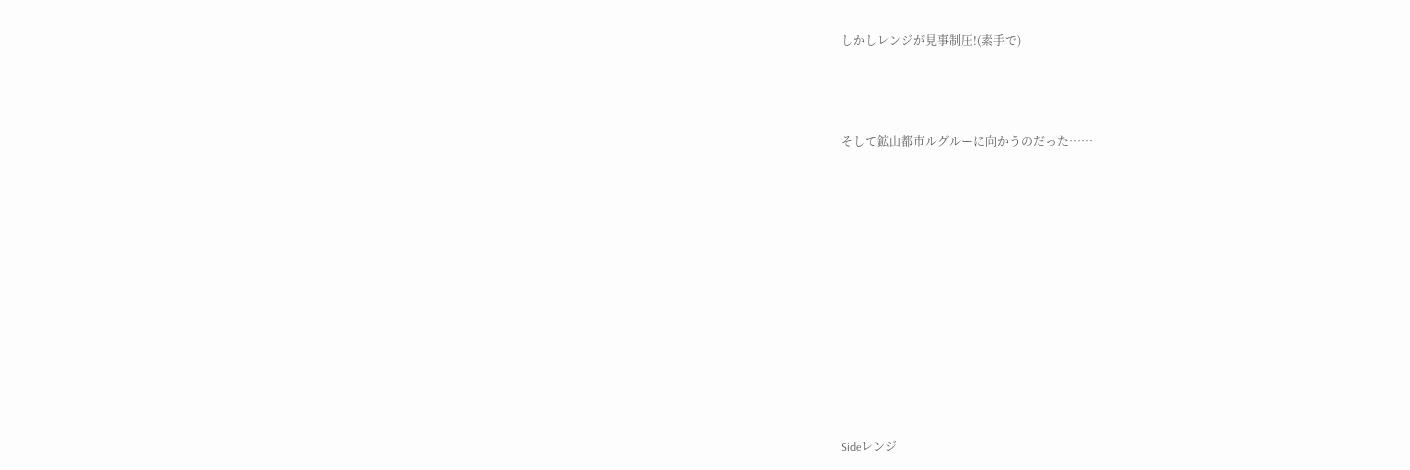しかしレンジが見事制圧!(素手で)



そして鉱山都市ルグルーに向かうのだった……











Sideレンジ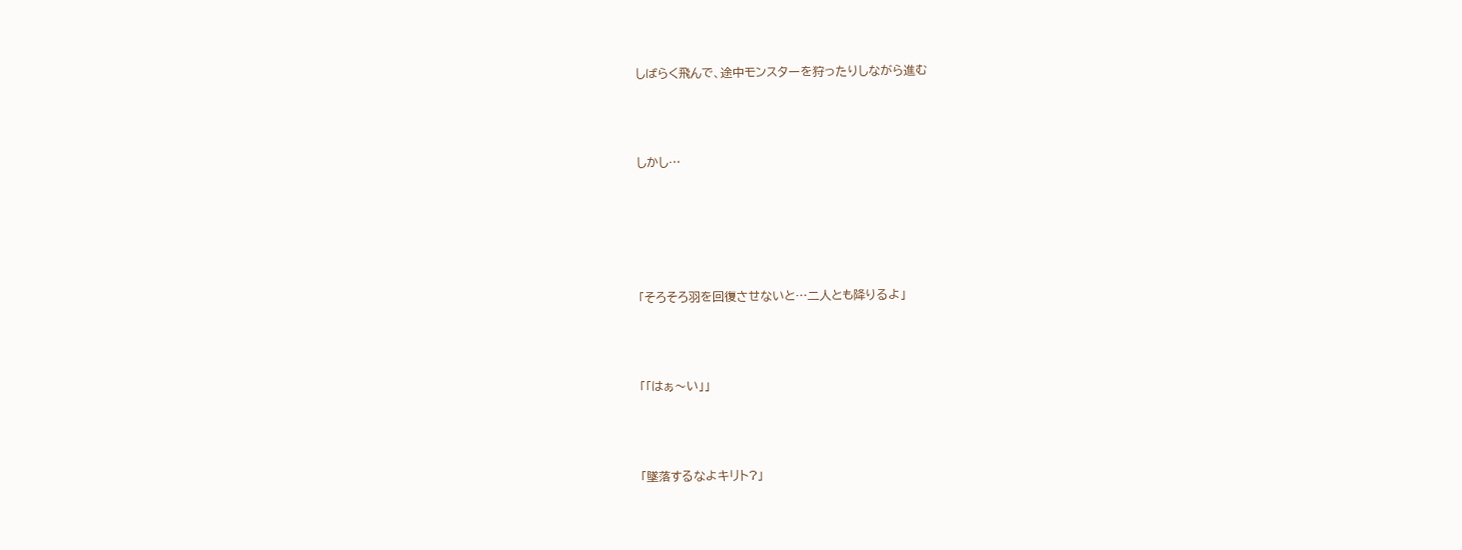しばらく飛んで、途中モンスターを狩ったりしながら進む



しかし…





「そろそろ羽を回復させないと…二人とも降りるよ」



「「はぁ〜い」」



「墜落するなよキリト?」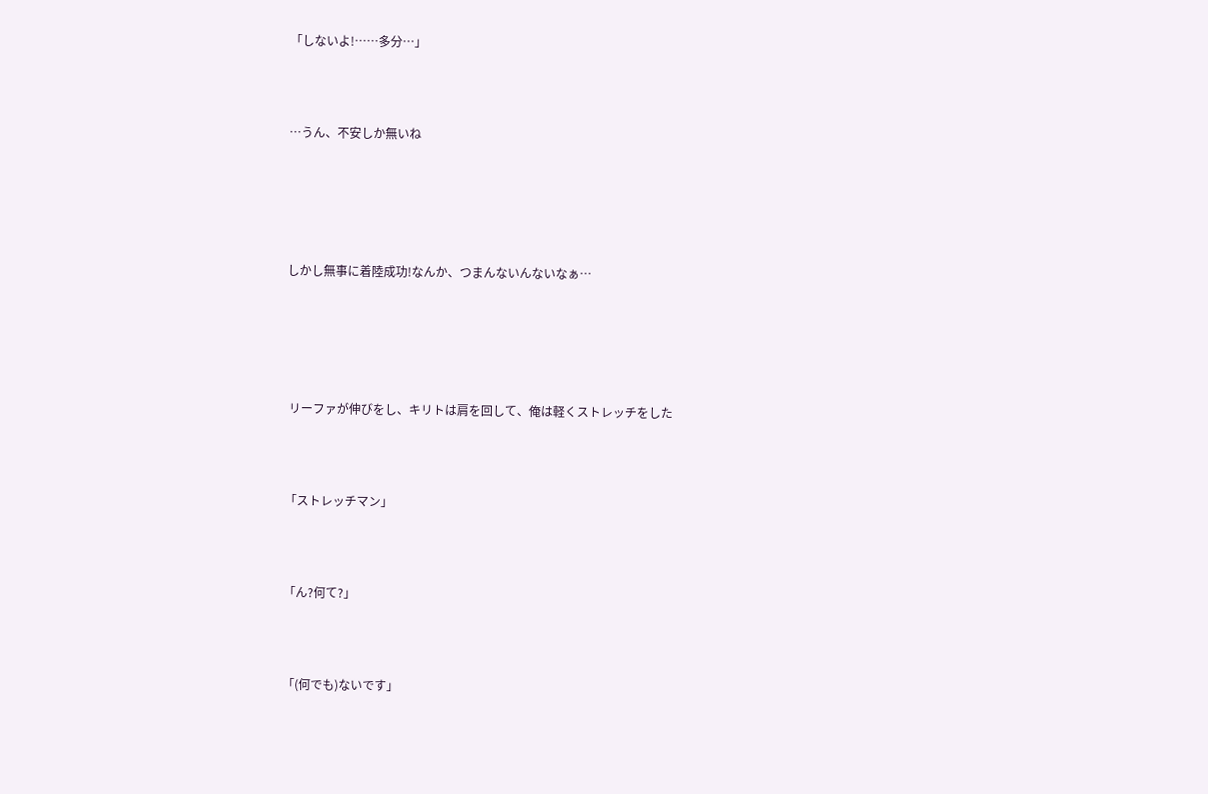「しないよ!……多分…」



…うん、不安しか無いね





しかし無事に着陸成功!なんか、つまんないんないなぁ…





 リーファが伸びをし、キリトは肩を回して、俺は軽くストレッチをした



「ストレッチマン」



「ん?何て?」



「(何でも)ないです」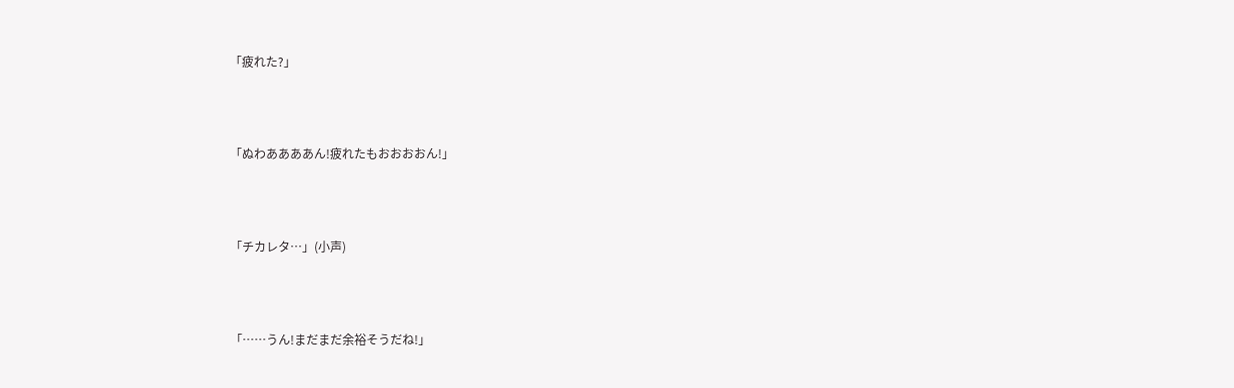「疲れた?」



「ぬわああああん!疲れたもおおおおん!」



「チカレタ…」(小声)



「……うん!まだまだ余裕そうだね!」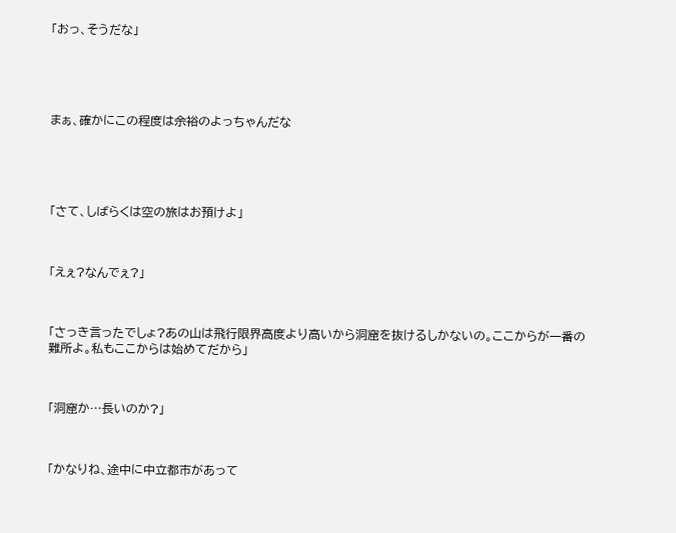「おっ、そうだな」





まぁ、確かにこの程度は余裕のよっちゃんだな





「さて、しばらくは空の旅はお預けよ」



「えぇ?なんでぇ?」



「さっき言ったでしょ?あの山は飛行限界高度より高いから洞窟を抜けるしかないの。ここからが一番の難所よ。私もここからは始めてだから」



「洞窟か…長いのか?」



「かなりね、途中に中立都市があって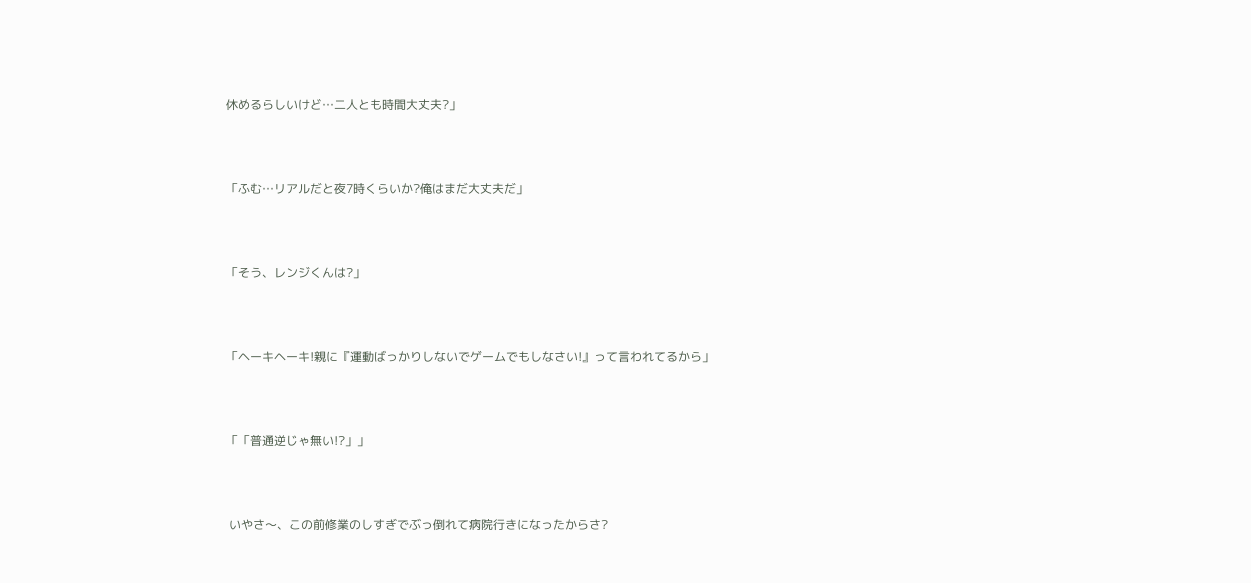休めるらしいけど…二人とも時間大丈夫?」



「ふむ…リアルだと夜7時くらいか?俺はまだ大丈夫だ」



「そう、レンジくんは?」



「ヘーキヘーキ!親に『運動ばっかりしないでゲームでもしなさい!』って言われてるから」



「「普通逆じゃ無い!?」」



 いやさ〜、この前修業のしすぎでぶっ倒れて病院行きになったからさ?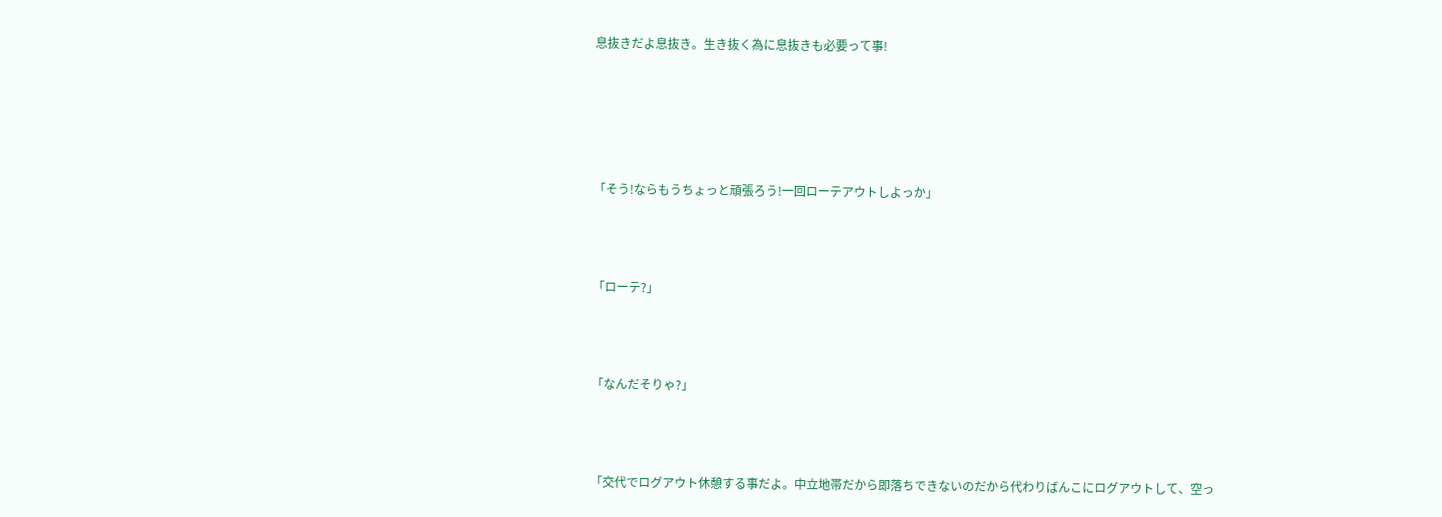息抜きだよ息抜き。生き抜く為に息抜きも必要って事!





「そう!ならもうちょっと頑張ろう!一回ローテアウトしよっか」



「ローテ?」



「なんだそりゃ?」



「交代でログアウト休憩する事だよ。中立地帯だから即落ちできないのだから代わりばんこにログアウトして、空っ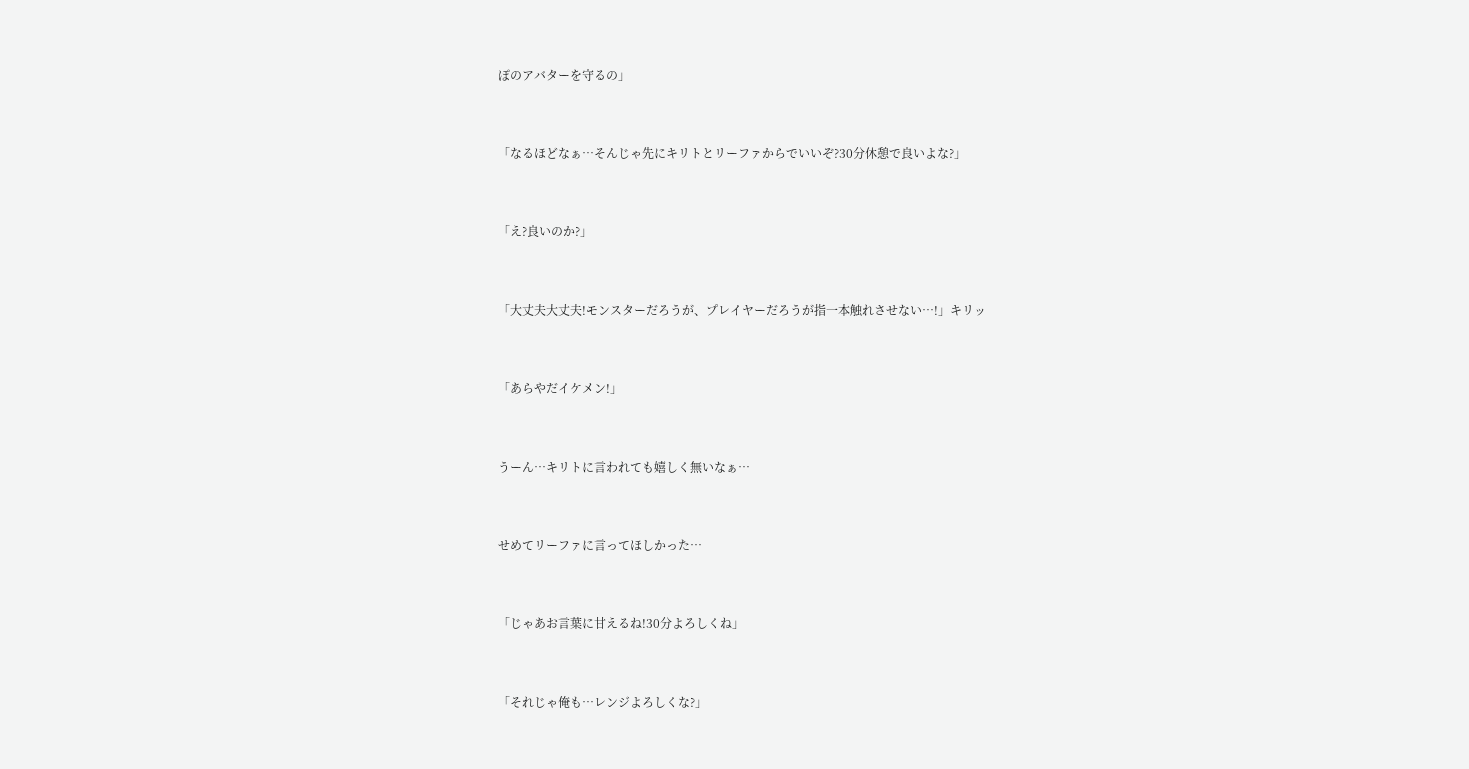ぽのアバターを守るの」



「なるほどなぁ…そんじゃ先にキリトとリーファからでいいぞ?30分休憩で良いよな?」



「え?良いのか?」



「大丈夫大丈夫!モンスターだろうが、プレイヤーだろうが指一本触れさせない…!」キリッ



「あらやだイケメン!」



うーん…キリトに言われても嬉しく無いなぁ…



せめてリーファに言ってほしかった…



「じゃあお言葉に甘えるね!30分よろしくね」



「それじゃ俺も…レンジよろしくな?」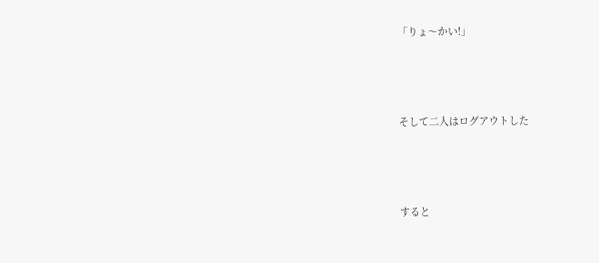「りょ〜かい!」





そして二人はログアウトした





すると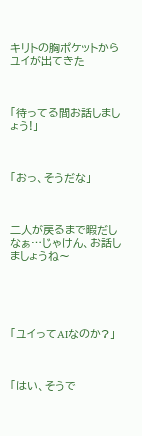キリトの胸ポケットからユイが出てきた



「待ってる間お話しましょう!」



「おっ、そうだな」



二人が戻るまで暇だしなぁ…じゃけん、お話しましょうね〜





「ユイってAIなのか?」



「はい、そうで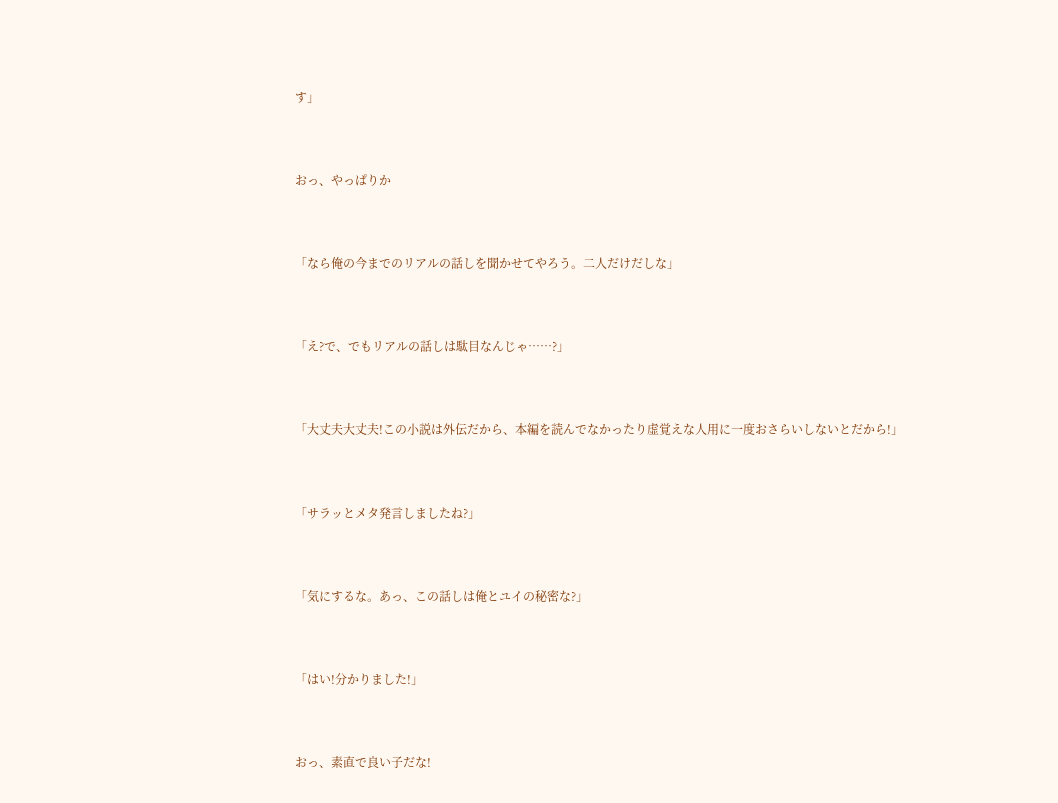す」



おっ、やっぱりか



「なら俺の今までのリアルの話しを聞かせてやろう。二人だけだしな」



「え?で、でもリアルの話しは駄目なんじゃ……?」



「大丈夫大丈夫!この小説は外伝だから、本編を読んでなかったり虚覚えな人用に一度おさらいしないとだから!」



「サラッとメタ発言しましたね?」



「気にするな。あっ、この話しは俺とユイの秘密な?」



「はい!分かりました!」



おっ、素直で良い子だな!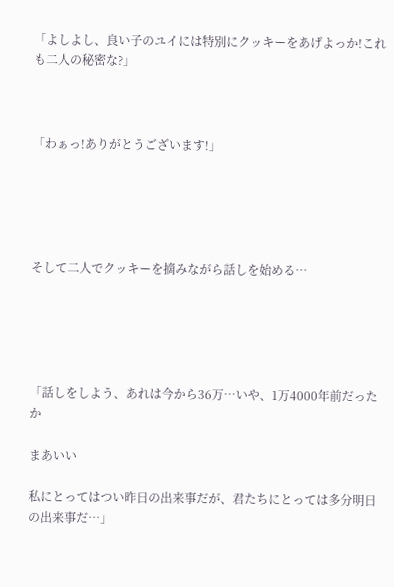「よしよし、良い子のユイには特別にクッキーをあげよっか!これも二人の秘密な?」



「わぁっ!ありがとうございます!」





そして二人でクッキーを摘みながら話しを始める…





「話しをしよう、あれは今から36万…いや、1万4000年前だったか

まあいい

私にとってはつい昨日の出来事だが、君たちにとっては多分明日の出来事だ…」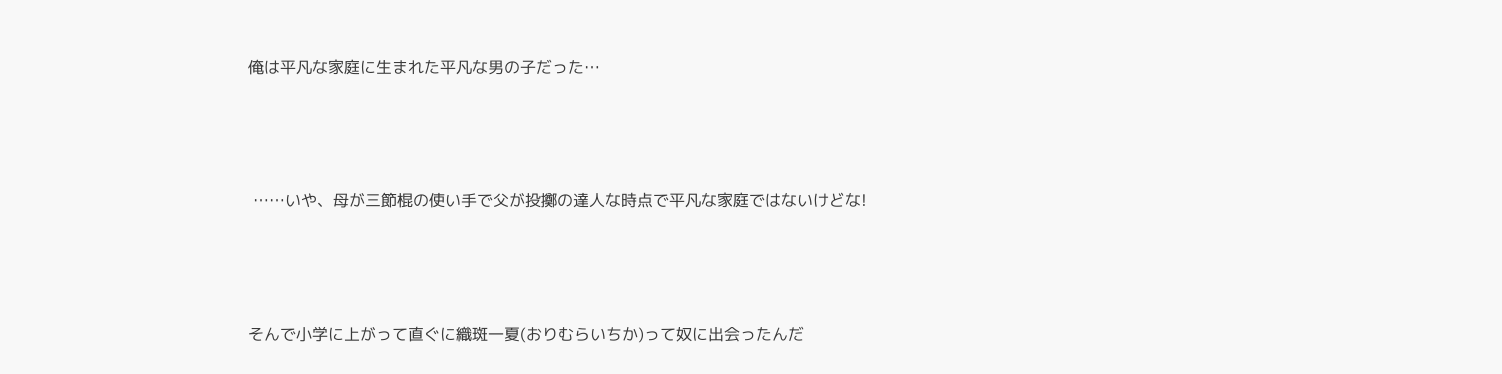俺は平凡な家庭に生まれた平凡な男の子だった…



 ……いや、母が三節棍の使い手で父が投擲の達人な時点で平凡な家庭ではないけどな!



そんで小学に上がって直ぐに織斑一夏(おりむらいちか)って奴に出会ったんだ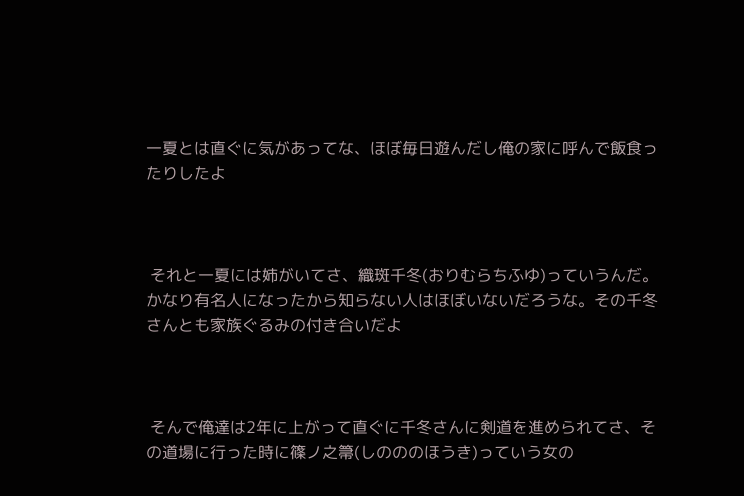一夏とは直ぐに気があってな、ほぼ毎日遊んだし俺の家に呼んで飯食ったりしたよ



 それと一夏には姉がいてさ、織斑千冬(おりむらちふゆ)っていうんだ。かなり有名人になったから知らない人はほぼいないだろうな。その千冬さんとも家族ぐるみの付き合いだよ



 そんで俺達は2年に上がって直ぐに千冬さんに剣道を進められてさ、その道場に行った時に篠ノ之箒(しのののほうき)っていう女の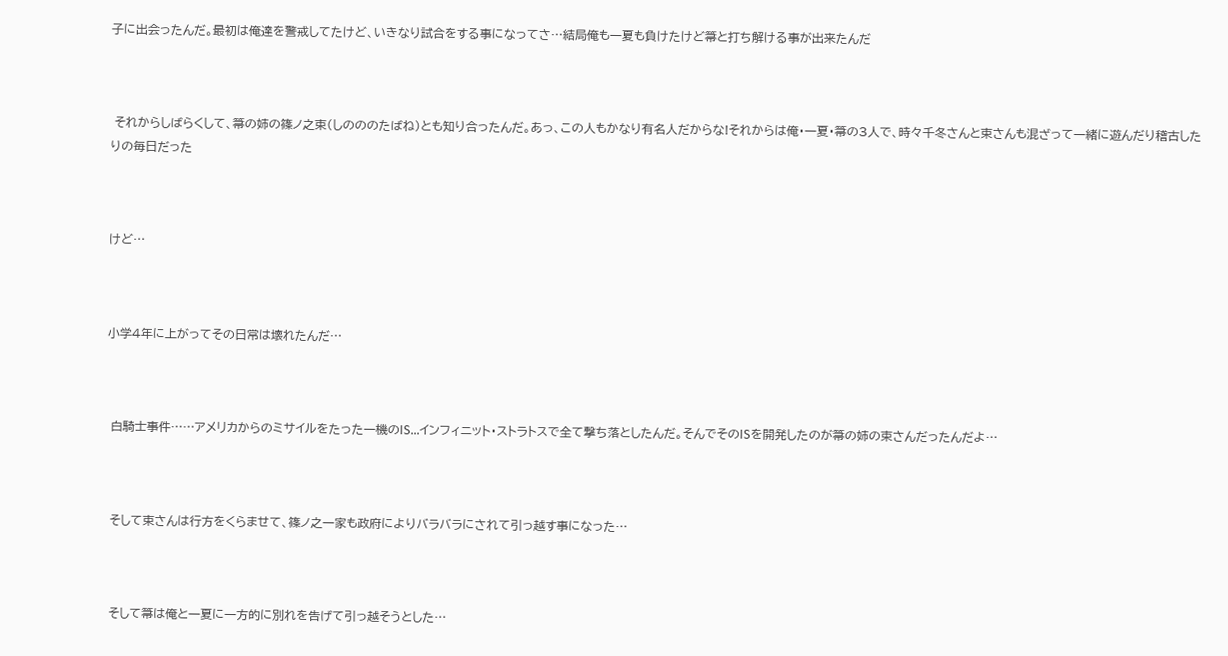子に出会ったんだ。最初は俺達を警戒してたけど、いきなり試合をする事になってさ…結局俺も一夏も負けたけど箒と打ち解ける事が出来たんだ



 それからしばらくして、箒の姉の篠ノ之束(しのののたばね)とも知り合ったんだ。あっ、この人もかなり有名人だからな!それからは俺・一夏・箒の3人で、時々千冬さんと束さんも混ざって一緒に遊んだり稽古したりの毎日だった



けど…



小学4年に上がってその日常は壊れたんだ…



 白騎士事件……アメリカからのミサイルをたった一機のIS…インフィニット・ストラトスで全て撃ち落としたんだ。そんでそのISを開発したのが箒の姉の束さんだったんだよ…



 そして束さんは行方をくらませて、篠ノ之一家も政府によりバラバラにされて引っ越す事になった…



 そして箒は俺と一夏に一方的に別れを告げて引っ越そうとした…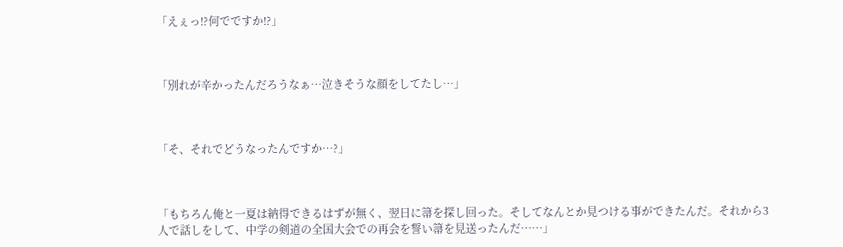「えぇっ!?何でですか!?」



「別れが辛かったんだろうなぁ…泣きそうな顔をしてたし…」



「そ、それでどうなったんですか…?」



「もちろん俺と一夏は納得できるはずが無く、翌日に箒を探し回った。そしてなんとか見つける事ができたんだ。それから3人で話しをして、中学の剣道の全国大会での再会を誓い箒を見送ったんだ……」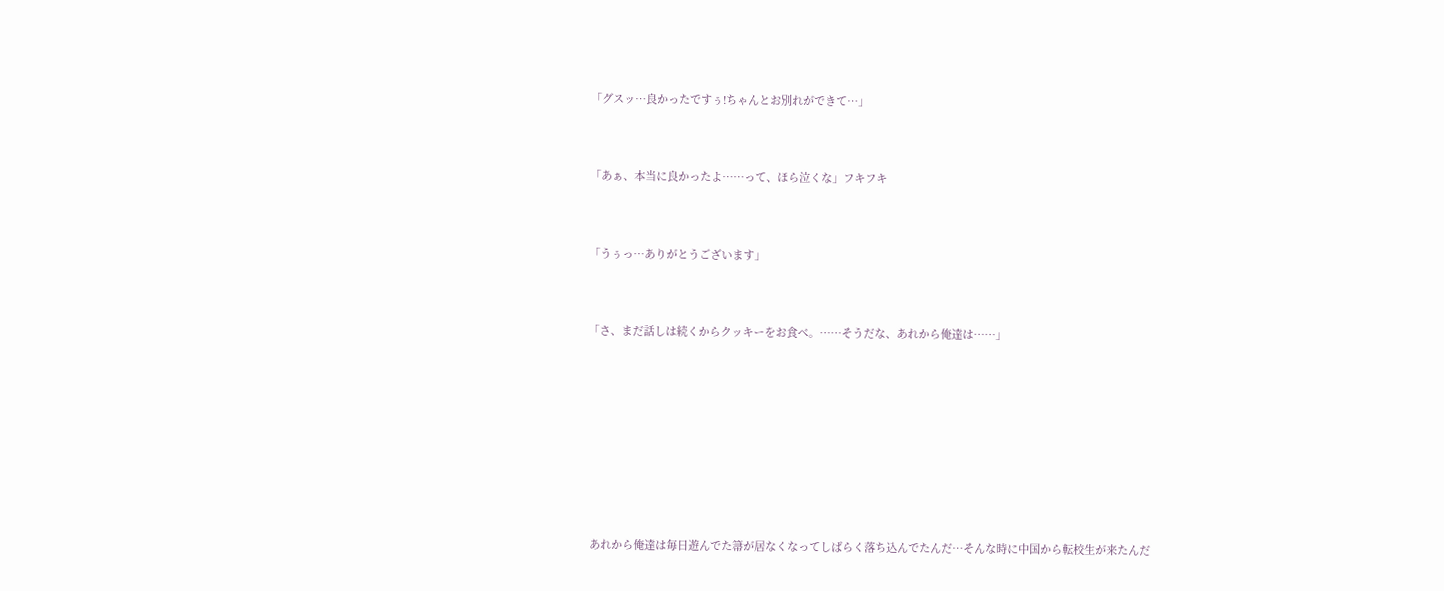「グスッ…良かったですぅ!ちゃんとお別れができて…」



「あぁ、本当に良かったよ……って、ほら泣くな」フキフキ



「うぅっ…ありがとうございます」



「さ、まだ話しは続くからクッキーをお食べ。……そうだな、あれから俺達は……」










 あれから俺達は毎日遊んでた箒が居なくなってしばらく落ち込んでたんだ…そんな時に中国から転校生が来たんだ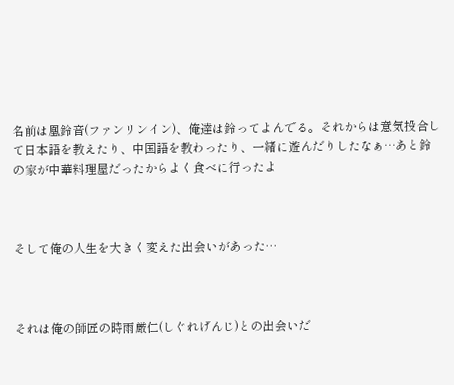名前は凰鈴音(ファンリンイン)、俺達は鈴ってよんでる。それからは意気投合して日本語を教えたり、中国語を教わったり、一緒に遊んだりしたなぁ…あと鈴の家が中華料理屋だったからよく食べに行ったよ



そして俺の人生を大きく変えた出会いがあった…



それは俺の師匠の時雨厳仁(しぐれげんじ)との出会いだ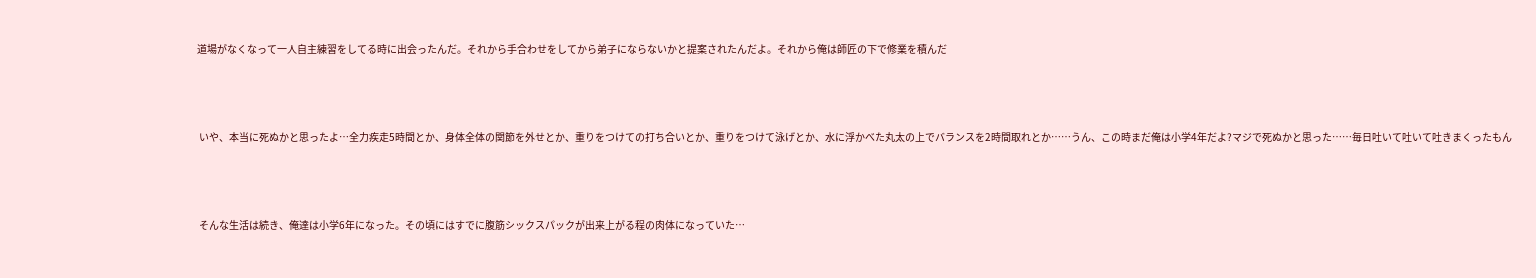道場がなくなって一人自主練習をしてる時に出会ったんだ。それから手合わせをしてから弟子にならないかと提案されたんだよ。それから俺は師匠の下で修業を積んだ



 いや、本当に死ぬかと思ったよ…全力疾走5時間とか、身体全体の関節を外せとか、重りをつけての打ち合いとか、重りをつけて泳げとか、水に浮かべた丸太の上でバランスを2時間取れとか……うん、この時まだ俺は小学4年だよ?マジで死ぬかと思った……毎日吐いて吐いて吐きまくったもん



 そんな生活は続き、俺達は小学6年になった。その頃にはすでに腹筋シックスパックが出来上がる程の肉体になっていた…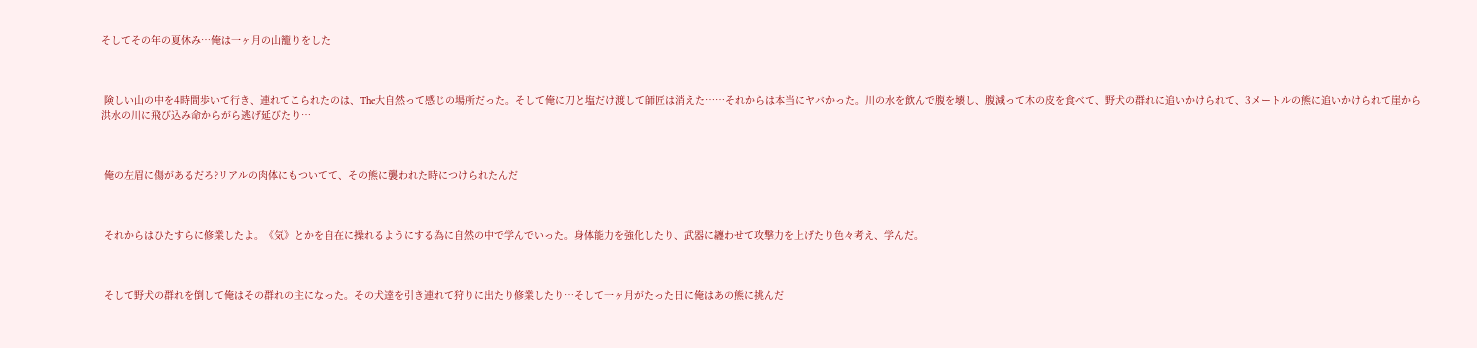そしてその年の夏休み…俺は一ヶ月の山籠りをした



 険しい山の中を4時間歩いて行き、連れてこられたのは、The大自然って感じの場所だった。そして俺に刀と塩だけ渡して師匠は消えた……それからは本当にヤバかった。川の水を飲んで腹を壊し、腹減って木の皮を食べて、野犬の群れに追いかけられて、3メートルの熊に追いかけられて崖から洪水の川に飛び込み命からがら逃げ延びたり…



 俺の左眉に傷があるだろ?リアルの肉体にもついてて、その熊に襲われた時につけられたんだ



 それからはひたすらに修業したよ。《気》とかを自在に操れるようにする為に自然の中で学んでいった。身体能力を強化したり、武器に纏わせて攻撃力を上げたり色々考え、学んだ。



 そして野犬の群れを倒して俺はその群れの主になった。その犬達を引き連れて狩りに出たり修業したり…そして一ヶ月がたった日に俺はあの熊に挑んだ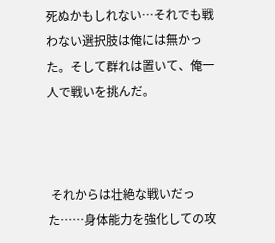死ぬかもしれない…それでも戦わない選択肢は俺には無かった。そして群れは置いて、俺一人で戦いを挑んだ。



 それからは壮絶な戦いだった……身体能力を強化しての攻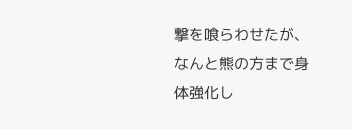撃を喰らわせたが、なんと熊の方まで身体強化し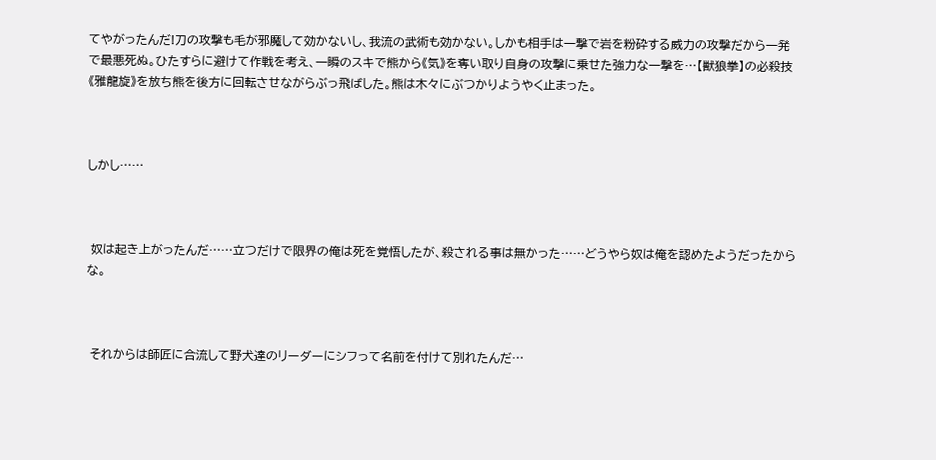てやがったんだ!刀の攻撃も毛が邪魔して効かないし、我流の武術も効かない。しかも相手は一撃で岩を粉砕する威力の攻撃だから一発で最悪死ぬ。ひたすらに避けて作戦を考え、一瞬のスキで熊から《気》を奪い取り自身の攻撃に乗せた強力な一撃を…【獣狼拳】の必殺技《雅龍旋》を放ち熊を後方に回転させながらぶっ飛ばした。熊は木々にぶつかりようやく止まった。



しかし……



 奴は起き上がったんだ……立つだけで限界の俺は死を覚悟したが、殺される事は無かった……どうやら奴は俺を認めたようだったからな。



 それからは師匠に合流して野犬達のリーダーにシフって名前を付けて別れたんだ…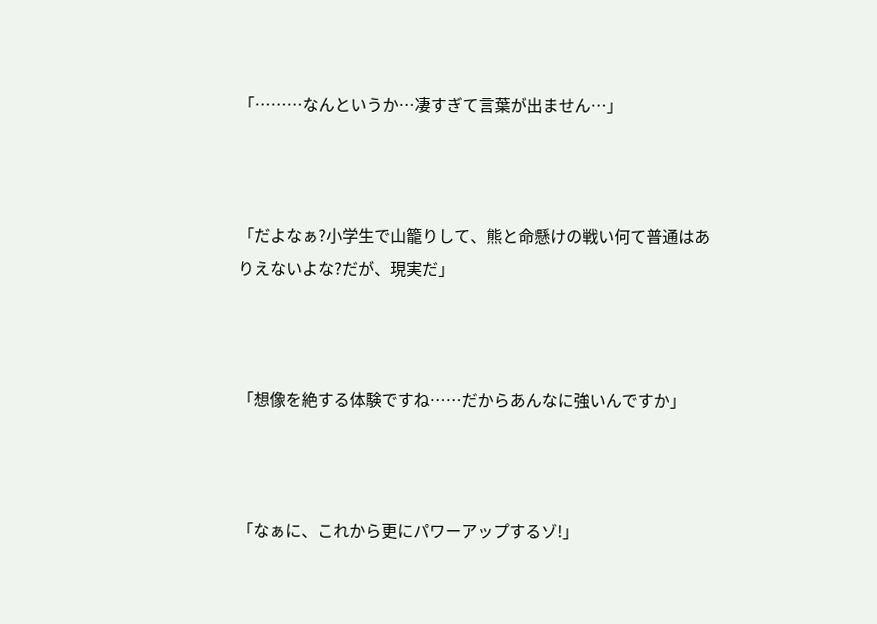「………なんというか…凄すぎて言葉が出ません…」



「だよなぁ?小学生で山籠りして、熊と命懸けの戦い何て普通はありえないよな?だが、現実だ」



「想像を絶する体験ですね……だからあんなに強いんですか」



「なぁに、これから更にパワーアップするゾ!」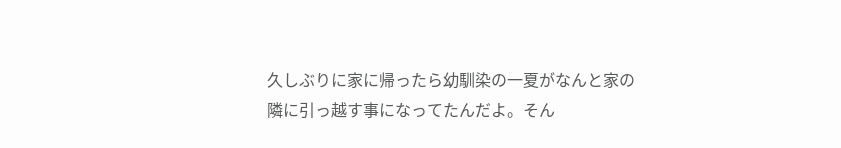久しぶりに家に帰ったら幼馴染の一夏がなんと家の隣に引っ越す事になってたんだよ。そん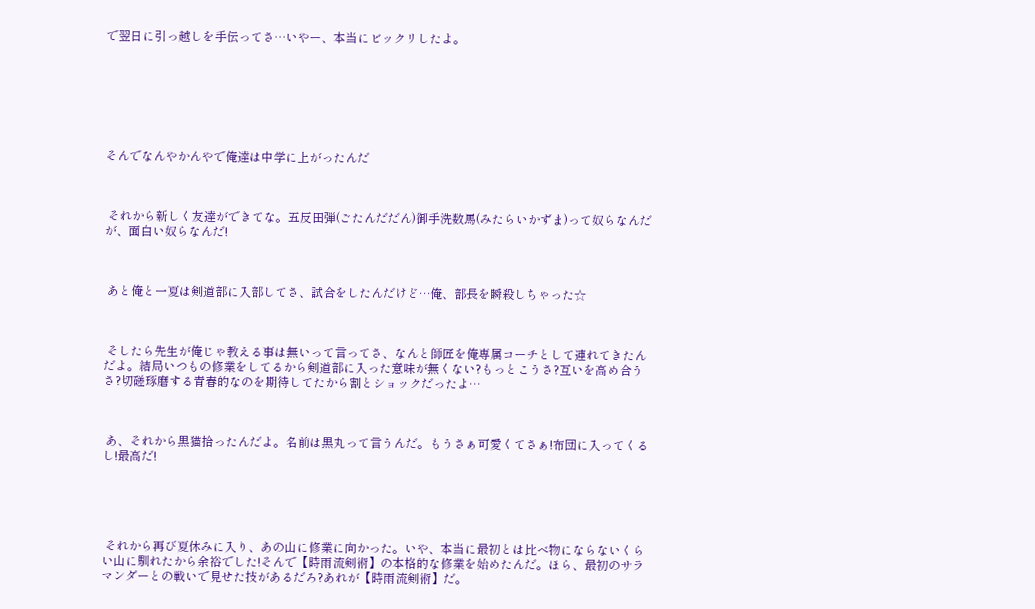で翌日に引っ越しを手伝ってさ…いやー、本当にビックリしたよ。







そんでなんやかんやで俺達は中学に上がったんだ



 それから新しく友達ができてな。五反田弾(ごたんだだん)御手洗数馬(みたらいかずま)って奴らなんだが、面白い奴らなんだ!



 あと俺と一夏は剣道部に入部してさ、試合をしたんだけど…俺、部長を瞬殺しちゃった☆



 そしたら先生が俺じゃ教える事は無いって言ってさ、なんと師匠を俺専属コーチとして連れてきたんだよ。結局いつもの修業をしてるから剣道部に入った意味が無くない?もっとこうさ?互いを高め合うさ?切磋琢磨する青春的なのを期待してたから割とショックだったよ…



 あ、それから黒猫拾ったんだよ。名前は黒丸って言うんだ。もうさぁ可愛くてさぁ!布団に入ってくるし!最高だ!





 それから再び夏休みに入り、あの山に修業に向かった。いや、本当に最初とは比べ物にならないくらい山に馴れたから余裕でした!そんで【時雨流剣術】の本格的な修業を始めたんだ。ほら、最初のサラマンダーとの戦いで見せた技があるだろ?あれが【時雨流剣術】だ。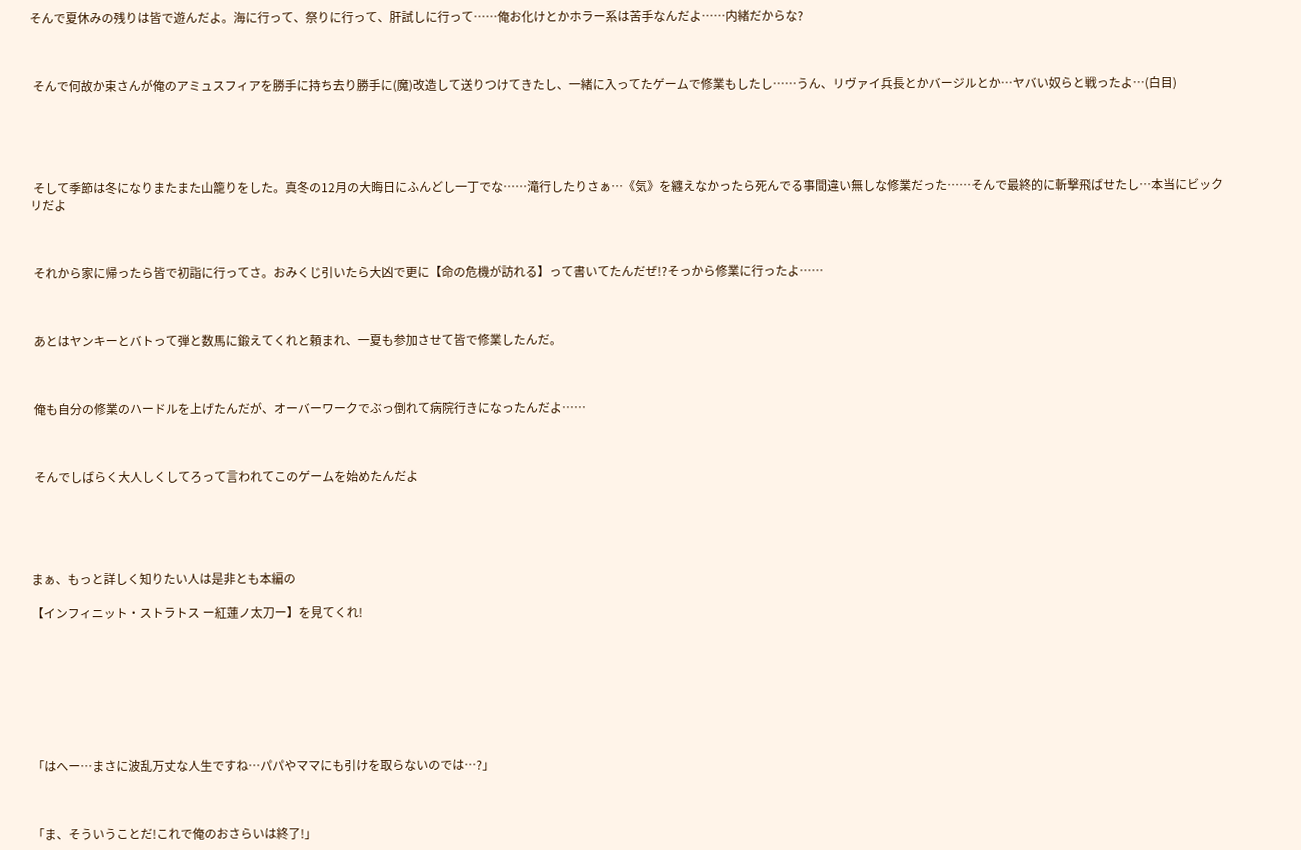そんで夏休みの残りは皆で遊んだよ。海に行って、祭りに行って、肝試しに行って……俺お化けとかホラー系は苦手なんだよ……内緒だからな?



 そんで何故か束さんが俺のアミュスフィアを勝手に持ち去り勝手に(魔)改造して送りつけてきたし、一緒に入ってたゲームで修業もしたし……うん、リヴァイ兵長とかバージルとか…ヤバい奴らと戦ったよ…(白目)





 そして季節は冬になりまたまた山籠りをした。真冬の12月の大晦日にふんどし一丁でな……滝行したりさぁ…《気》を纏えなかったら死んでる事間違い無しな修業だった……そんで最終的に斬撃飛ばせたし…本当にビックリだよ



 それから家に帰ったら皆で初詣に行ってさ。おみくじ引いたら大凶で更に【命の危機が訪れる】って書いてたんだぜ!?そっから修業に行ったよ……



 あとはヤンキーとバトって弾と数馬に鍛えてくれと頼まれ、一夏も参加させて皆で修業したんだ。



 俺も自分の修業のハードルを上げたんだが、オーバーワークでぶっ倒れて病院行きになったんだよ……



 そんでしばらく大人しくしてろって言われてこのゲームを始めたんだよ





まぁ、もっと詳しく知りたい人は是非とも本編の

【インフィニット・ストラトス ー紅蓮ノ太刀ー】を見てくれ!








「はへー…まさに波乱万丈な人生ですね…パパやママにも引けを取らないのでは…?」



「ま、そういうことだ!これで俺のおさらいは終了!」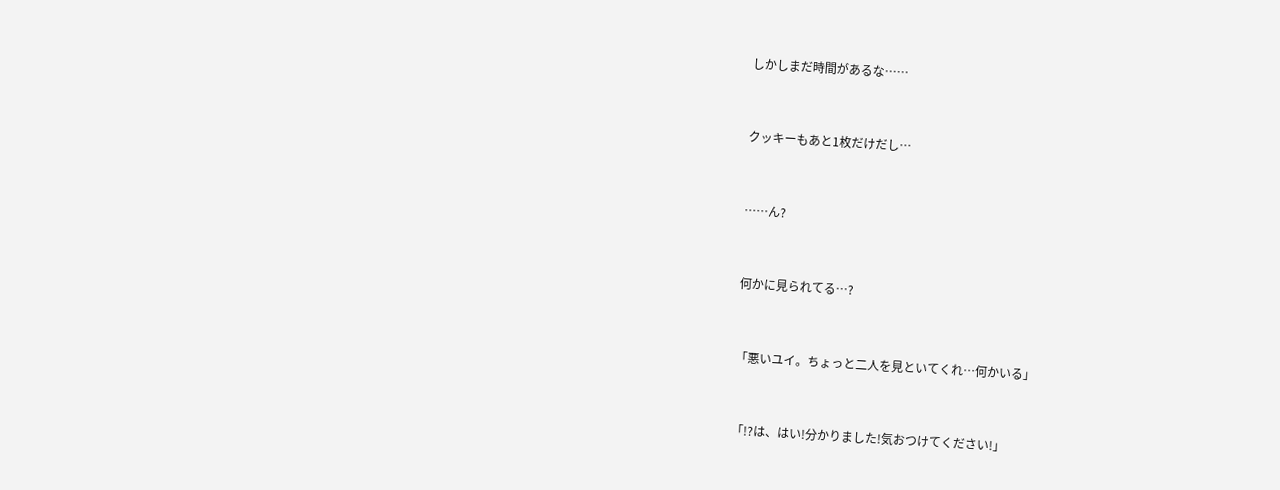しかしまだ時間があるな……



クッキーもあと1枚だけだし…



……ん?



何かに見られてる…?



「悪いユイ。ちょっと二人を見といてくれ…何かいる」



「!?は、はい!分かりました!気おつけてください!」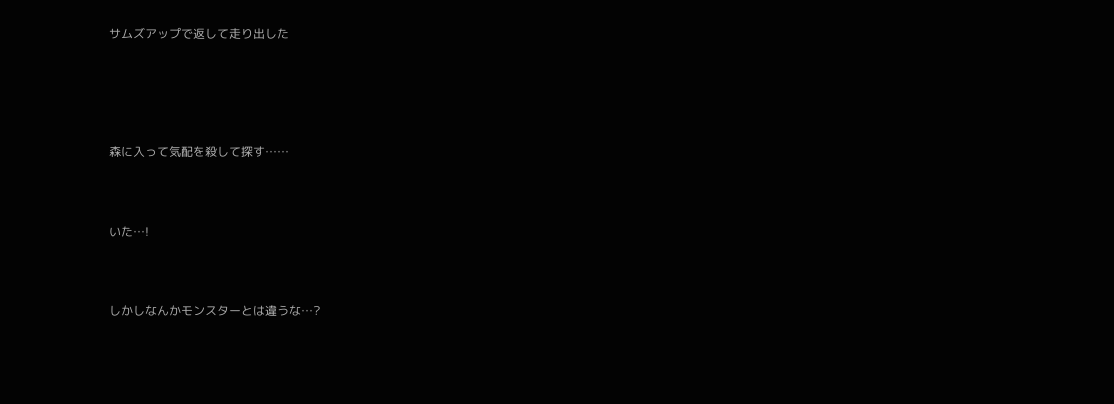サムズアップで返して走り出した





森に入って気配を殺して探す……



いた…!



しかしなんかモンスターとは違うな…?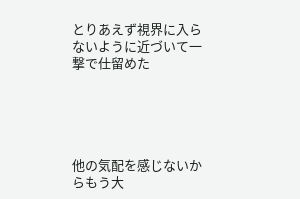とりあえず視界に入らないように近づいて一撃で仕留めた





他の気配を感じないからもう大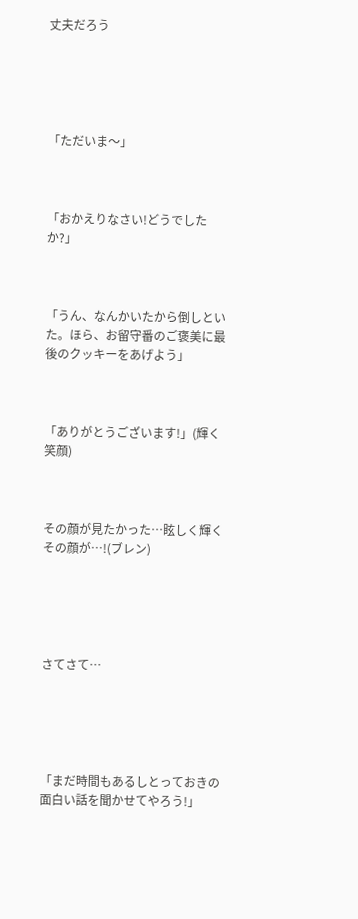丈夫だろう





「ただいま〜」



「おかえりなさい!どうでしたか?」



「うん、なんかいたから倒しといた。ほら、お留守番のご褒美に最後のクッキーをあげよう」



「ありがとうございます!」(輝く笑顔)



その顔が見たかった…眩しく輝くその顔が…!(ブレン)





さてさて…





「まだ時間もあるしとっておきの面白い話を聞かせてやろう!」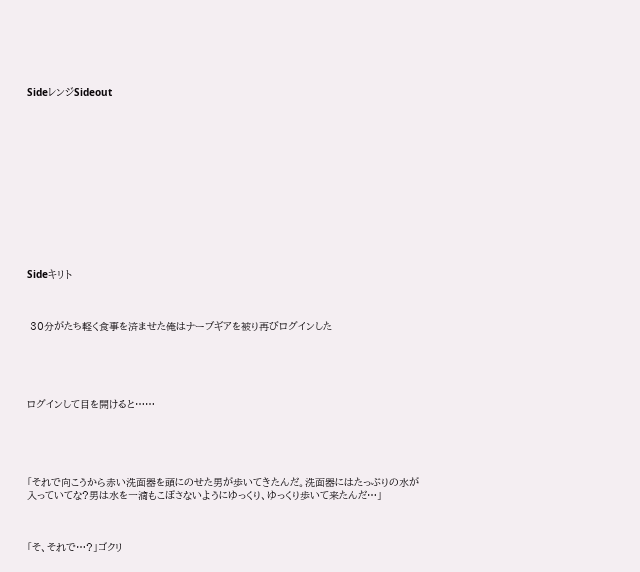SideレンジSideout













Sideキリト



 30分がたち軽く食事を済ませた俺はナーブギアを被り再びログインした





ログインして目を開けると……





「それで向こうから赤い洗面器を頭にのせた男が歩いてきたんだ。洗面器にはたっぷりの水が入っていてな?男は水を一滴もこぼさないようにゆっくり、ゆっくり歩いて来たんだ…」



「そ、それで…?」ゴクリ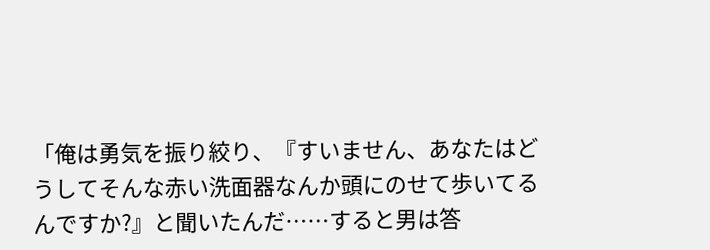「俺は勇気を振り絞り、『すいません、あなたはどうしてそんな赤い洗面器なんか頭にのせて歩いてるんですか?』と聞いたんだ……すると男は答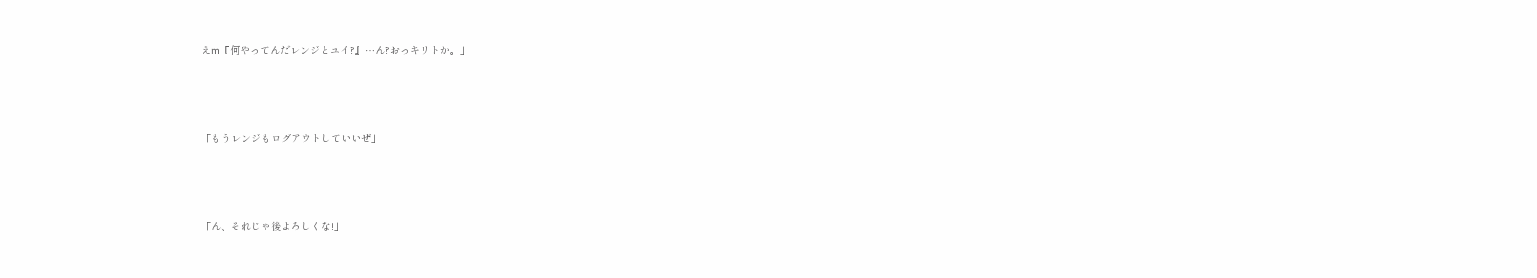えm『何やってんだレンジとユイ?』…ん?おっキリトか。」



「もうレンジもログアウトしていいぜ」



「ん、それじゃ後よろしくな!」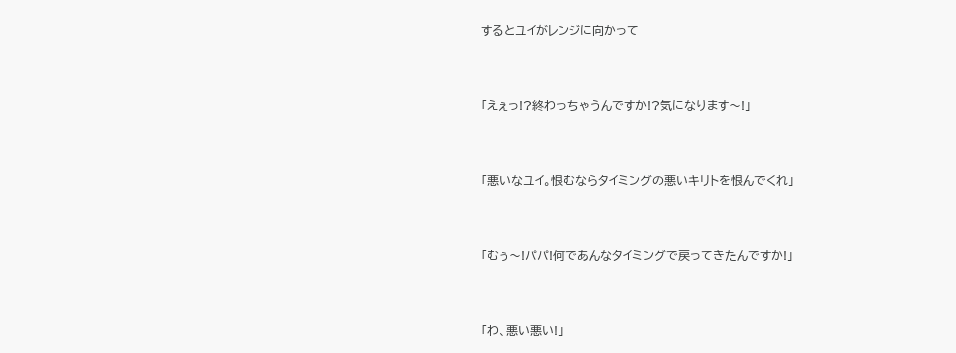するとユイがレンジに向かって



「えぇっ!?終わっちゃうんですか!?気になります〜!」



「悪いなユイ。恨むならタイミングの悪いキリトを恨んでくれ」



「むぅ〜!パパ!何であんなタイミングで戻ってきたんですか!」



「わ、悪い悪い!」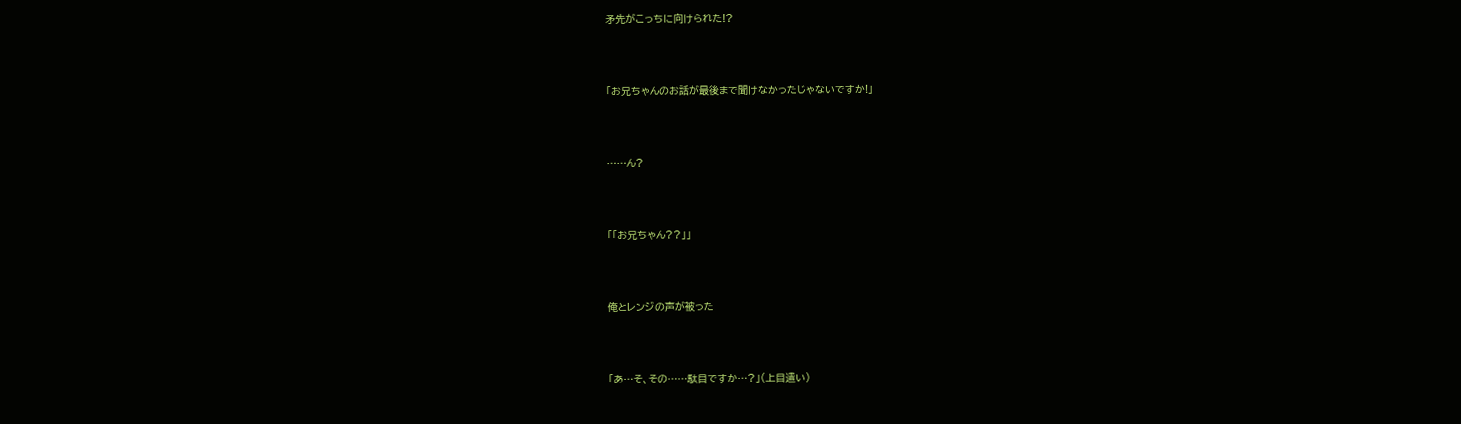矛先がこっちに向けられた!?



「お兄ちゃんのお話が最後まで聞けなかったじゃないですか!」



……ん?



「「お兄ちゃん??」」



俺とレンジの声が被った



「あ…そ、その……駄目ですか…?」(上目遣い)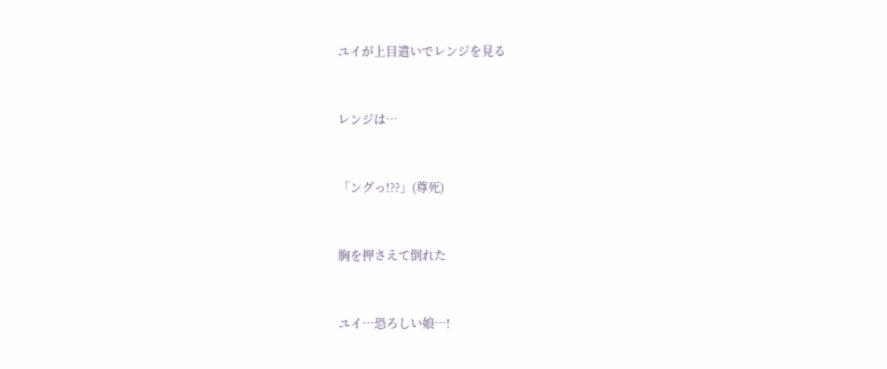ユイが上目遣いでレンジを見る



レンジは…



「ングっ!??」(尊死)



胸を押さえて倒れた



ユイ…恐ろしい娘…!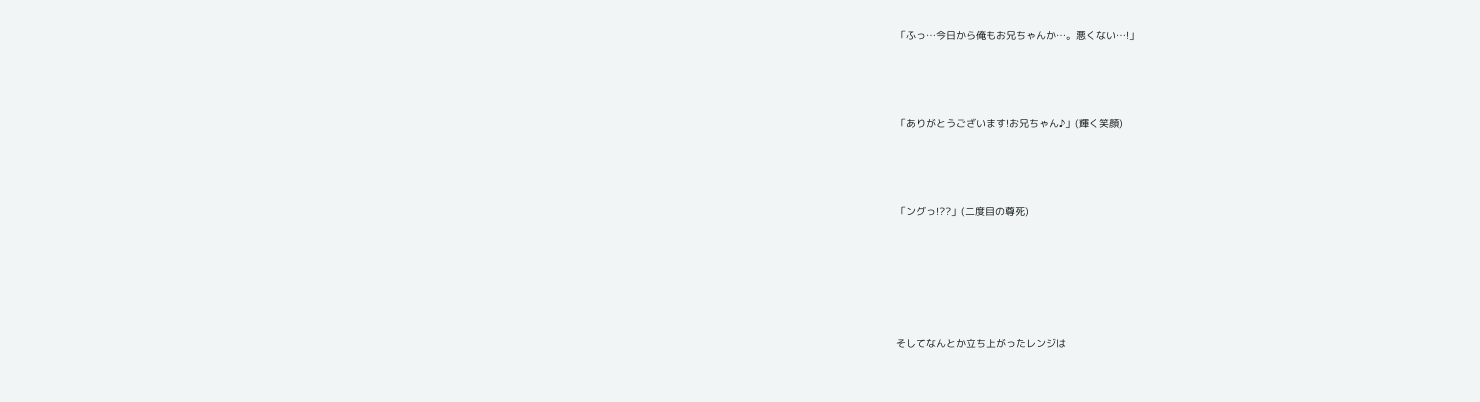「ふっ…今日から俺もお兄ちゃんか…。悪くない…!」



「ありがとうございます!お兄ちゃん♪」(輝く笑顔)



「ングっ!??」(二度目の尊死)





そしてなんとか立ち上がったレンジは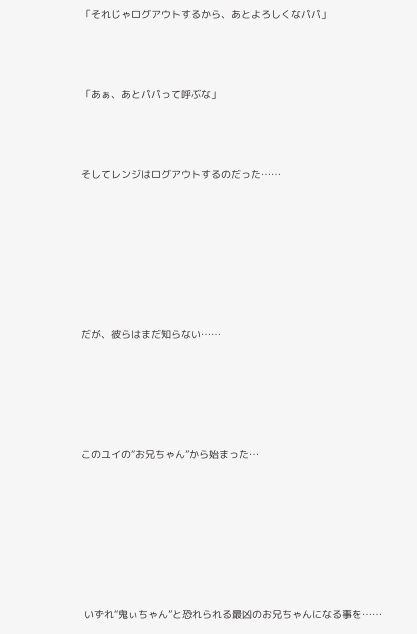「それじゃログアウトするから、あとよろしくなパパ」



「あぁ、あとパパって呼ぶな」



そしてレンジはログアウトするのだった……







だが、彼らはまだ知らない……





このユイの“お兄ちゃん”から始まった…







 いずれ“鬼ぃちゃん”と恐れられる最凶のお兄ちゃんになる事を……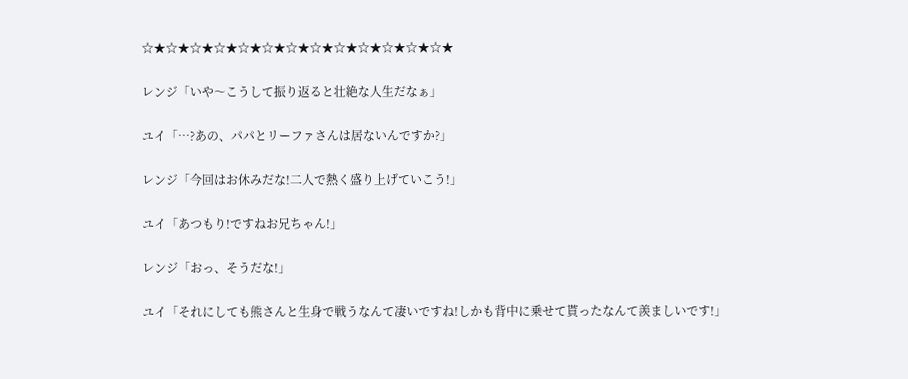☆★☆★☆★☆★☆★☆★☆★☆★☆★☆★☆★☆★☆★

レンジ「いや〜こうして振り返ると壮絶な人生だなぁ」

ユイ「…?あの、パパとリーファさんは居ないんですか?」

レンジ「今回はお休みだな!二人で熱く盛り上げていこう!」

ユイ「あつもり!ですねお兄ちゃん!」

レンジ「おっ、そうだな!」

ユイ「それにしても熊さんと生身で戦うなんて凄いですね!しかも背中に乗せて貰ったなんて羨ましいです!」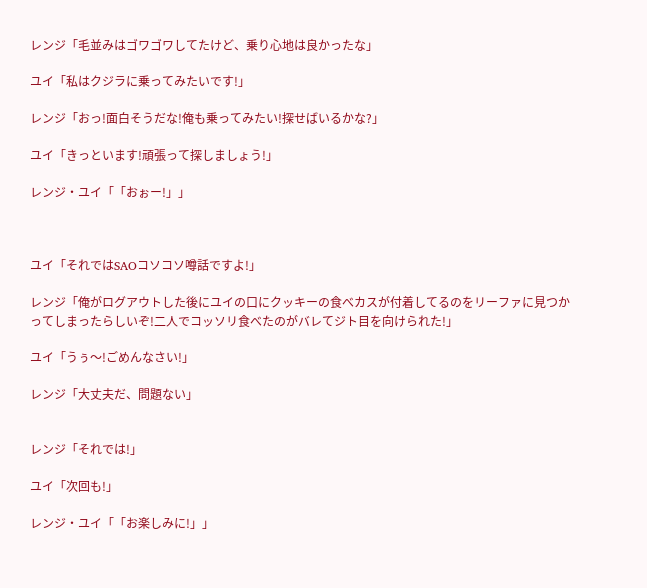レンジ「毛並みはゴワゴワしてたけど、乗り心地は良かったな」

ユイ「私はクジラに乗ってみたいです!」

レンジ「おっ!面白そうだな!俺も乗ってみたい!探せばいるかな?」

ユイ「きっといます!頑張って探しましょう!」

レンジ・ユイ「「おぉー!」」



ユイ「それではSAOコソコソ噂話ですよ!」

レンジ「俺がログアウトした後にユイの口にクッキーの食べカスが付着してるのをリーファに見つかってしまったらしいぞ!二人でコッソリ食べたのがバレてジト目を向けられた!」

ユイ「うぅ〜!ごめんなさい!」

レンジ「大丈夫だ、問題ない」


レンジ「それでは!」

ユイ「次回も!」

レンジ・ユイ「「お楽しみに!」」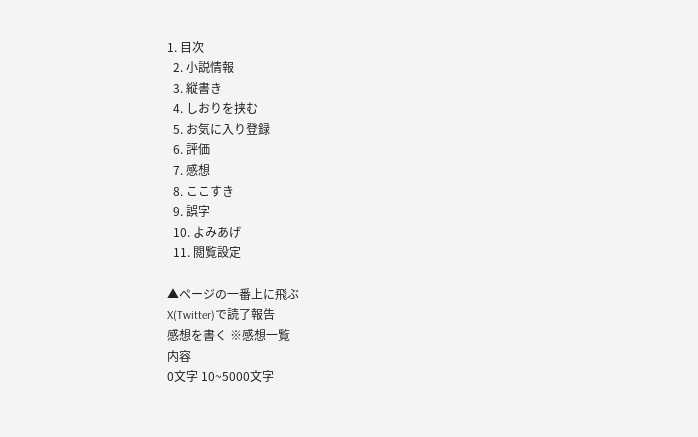1. 目次
  2. 小説情報
  3. 縦書き
  4. しおりを挟む
  5. お気に入り登録
  6. 評価
  7. 感想
  8. ここすき
  9. 誤字
  10. よみあげ
  11. 閲覧設定

▲ページの一番上に飛ぶ
X(Twitter)で読了報告
感想を書く ※感想一覧
内容
0文字 10~5000文字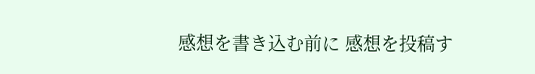感想を書き込む前に 感想を投稿す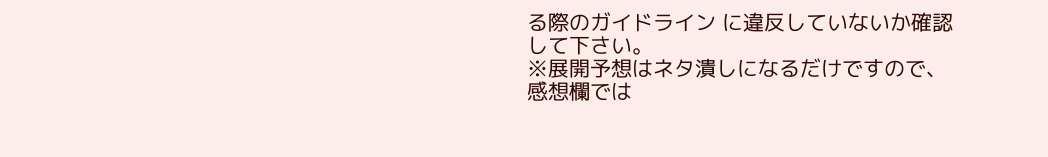る際のガイドライン に違反していないか確認して下さい。
※展開予想はネタ潰しになるだけですので、感想欄では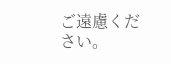ご遠慮ください。